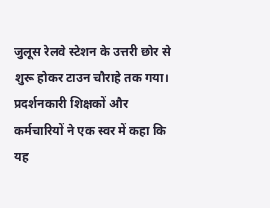जुलूस रेलवे स्टेशन के उत्तरी छोर से शुरू होकर टाउन चौराहे तक गया। प्रदर्शनकारी शिक्षकों और कर्मचारियों ने एक स्वर में कहा कि यह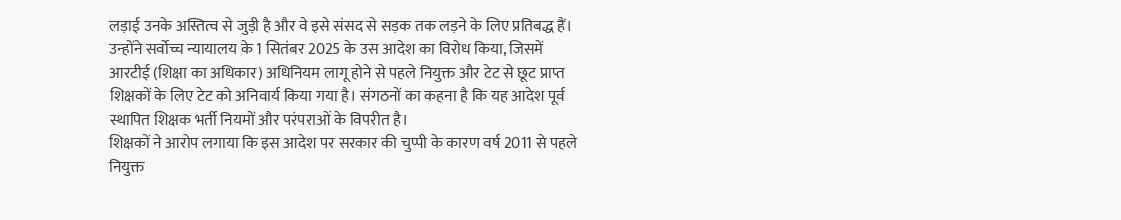लड़ाई उनके अस्तित्व से जुड़ी है और वे इसे संसद से सड़क तक लड़ने के लिए प्रतिबद्ध हैं।
उन्होंने सर्वोच्च न्यायालय के 1 सितंबर 2025 के उस आदेश का विरोध किया, जिसमें आरटीई (शिक्षा का अधिकार) अधिनियम लागू होने से पहले नियुक्त और टेट से छूट प्राप्त शिक्षकों के लिए टेट को अनिवार्य किया गया है। संगठनों का कहना है कि यह आदेश पूर्व स्थापित शिक्षक भर्ती नियमों और परंपराओं के विपरीत है।
शिक्षकों ने आरोप लगाया कि इस आदेश पर सरकार की चुप्पी के कारण वर्ष 2011 से पहले नियुक्त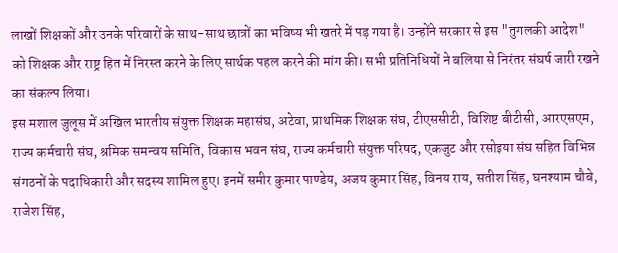लाखों शिक्षकों और उनके परिवारों के साथ-साथ छात्रों का भविष्य भी खतरे में पड़ गया है। उन्होंने सरकार से इस "तुगलकी आदेश" को शिक्षक और राष्ट्र हित में निरस्त करने के लिए सार्थक पहल करने की मांग की। सभी प्रतिनिधियों ने बलिया से निरंतर संघर्ष जारी रखने का संकल्प लिया।
इस मशाल जुलूस में अखिल भारतीय संयुक्त शिक्षक महासंघ, अटेवा, प्राथमिक शिक्षक संघ, टीएससीटी, विशिष्ट बीटीसी, आरएसएम, राज्य कर्मचारी संघ, श्रमिक समन्वय समिति, विकास भवन संघ, राज्य कर्मचारी संयुक्त परिषद, एकजुट और रसोइया संघ सहित विभिन्न संगठनों के पदाधिकारी और सदस्य शामिल हुए। इनमें समीर कुमार पाण्डेय, अजय कुमार सिंह, विनय राय, सतीश सिंह, घनश्याम चौबे, राजेश सिंह,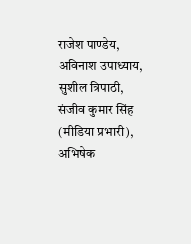राजेश पाण्डेय, अविनाश उपाध्याय, सुशील त्रिपाठी, संजीव कुमार सिंह (मीडिया प्रभारी), अभिषेक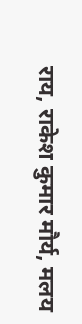राय, राकेश कुमार मौर्य, मलय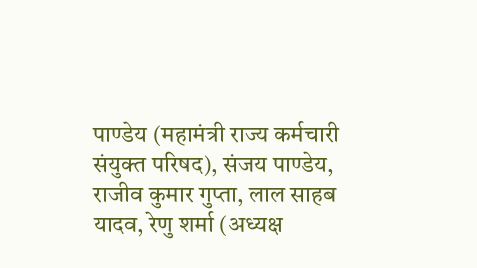पाण्डेय (महामंत्री राज्य कर्मचारी संयुक्त परिषद), संजय पाण्डेय, राजीव कुमार गुप्ता, लाल साहब यादव, रेणु शर्मा (अध्यक्ष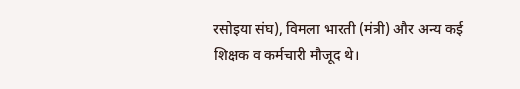रसोइया संघ), विमला भारती (मंत्री) और अन्य कई शिक्षक व कर्मचारी मौजूद थे।